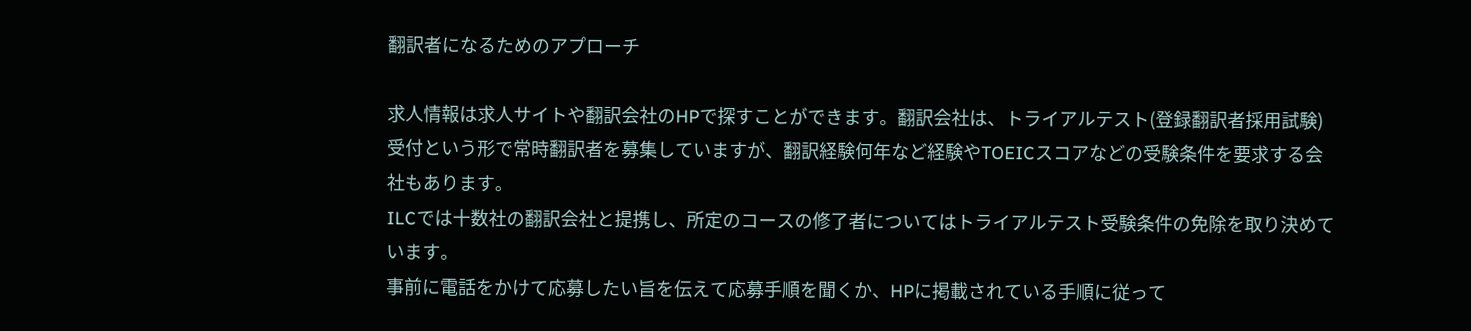翻訳者になるためのアプローチ

求人情報は求人サイトや翻訳会社のHPで探すことができます。翻訳会社は、トライアルテスト(登録翻訳者採用試験)受付という形で常時翻訳者を募集していますが、翻訳経験何年など経験やTOEICスコアなどの受験条件を要求する会社もあります。
ILCでは十数社の翻訳会社と提携し、所定のコースの修了者についてはトライアルテスト受験条件の免除を取り決めています。
事前に電話をかけて応募したい旨を伝えて応募手順を聞くか、HPに掲載されている手順に従って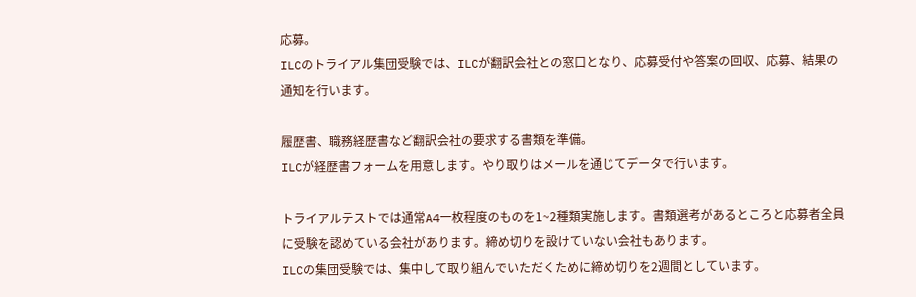応募。
ILCのトライアル集団受験では、ILCが翻訳会社との窓口となり、応募受付や答案の回収、応募、結果の通知を行います。

履歴書、職務経歴書など翻訳会社の要求する書類を準備。
ILCが経歴書フォームを用意します。やり取りはメールを通じてデータで行います。

トライアルテストでは通常A4一枚程度のものを1~2種類実施します。書類選考があるところと応募者全員に受験を認めている会社があります。締め切りを設けていない会社もあります。
ILCの集団受験では、集中して取り組んでいただくために締め切りを2週間としています。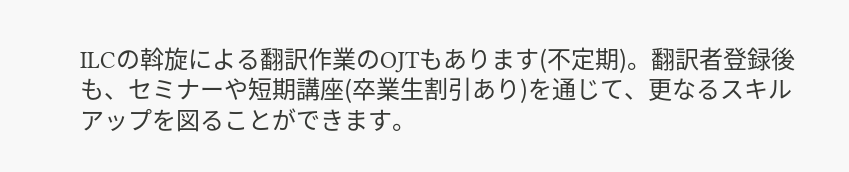ILCの斡旋による翻訳作業のOJTもあります(不定期)。翻訳者登録後も、セミナーや短期講座(卒業生割引あり)を通じて、更なるスキルアップを図ることができます。